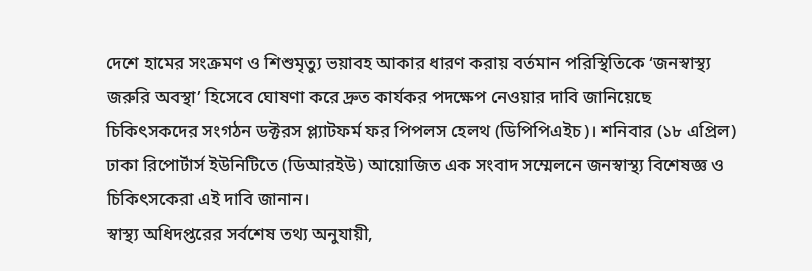দেশে হামের সংক্রমণ ও শিশুমৃত্যু ভয়াবহ আকার ধারণ করায় বর্তমান পরিস্থিতিকে ‘জনস্বাস্থ্য জরুরি অবস্থা’ হিসেবে ঘোষণা করে দ্রুত কার্যকর পদক্ষেপ নেওয়ার দাবি জানিয়েছে চিকিৎসকদের সংগঠন ডক্টরস প্ল্যাটফর্ম ফর পিপলস হেলথ (ডিপিপিএইচ)। শনিবার (১৮ এপ্রিল) ঢাকা রিপোর্টার্স ইউনিটিতে (ডিআরইউ) আয়োজিত এক সংবাদ সম্মেলনে জনস্বাস্থ্য বিশেষজ্ঞ ও চিকিৎসকেরা এই দাবি জানান।
স্বাস্থ্য অধিদপ্তরের সর্বশেষ তথ্য অনুযায়ী,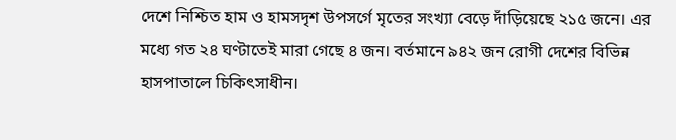দেশে নিশ্চিত হাম ও হামসদৃশ উপসর্গে মৃতের সংখ্যা বেড়ে দাঁড়িয়েছে ২১৫ জনে। এর মধ্যে গত ২৪ ঘণ্টাতেই মারা গেছে ৪ জন। বর্তমানে ৯৪২ জন রোগী দেশের বিভিন্ন হাসপাতালে চিকিৎসাধীন।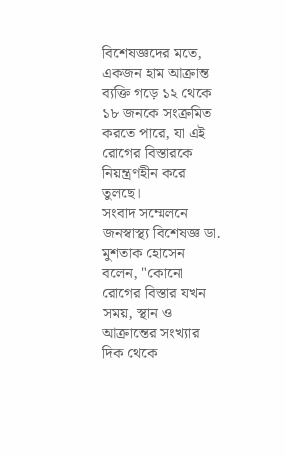বিশেষজ্ঞদের মতে, একজন হাম আক্রান্ত ব্যক্তি গড়ে ১২ থেকে ১৮ জনকে সংক্রমিত করতে পারে, যা এই রোগের বিস্তারকে নিয়ন্ত্রণহীন করে তুলছে।
সংবাদ সম্মেলনে জনস্বাস্থ্য বিশেষজ্ঞ ডা. মুশতাক হোসেন বলেন, "কোনো রোগের বিস্তার যখন সময়, স্থান ও আক্রান্তের সংখ্যার দিক থেকে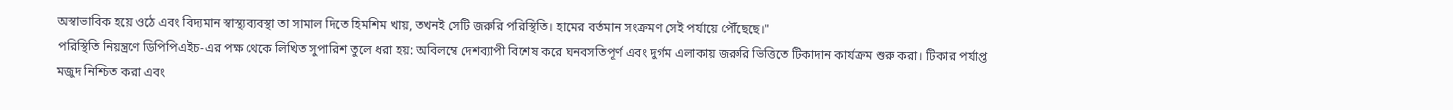অস্বাভাবিক হয়ে ওঠে এবং বিদ্যমান স্বাস্থ্যব্যবস্থা তা সামাল দিতে হিমশিম খায়, তখনই সেটি জরুরি পরিস্থিতি। হামের বর্তমান সংক্রমণ সেই পর্যায়ে পৌঁছেছে।"
পরিস্থিতি নিয়ন্ত্রণে ডিপিপিএইচ-এর পক্ষ থেকে লিখিত সুপারিশ তুলে ধরা হয়: অবিলম্বে দেশব্যাপী বিশেষ করে ঘনবসতিপূর্ণ এবং দুর্গম এলাকায় জরুরি ভিত্তিতে টিকাদান কার্যক্রম শুরু করা। টিকার পর্যাপ্ত মজুদ নিশ্চিত করা এবং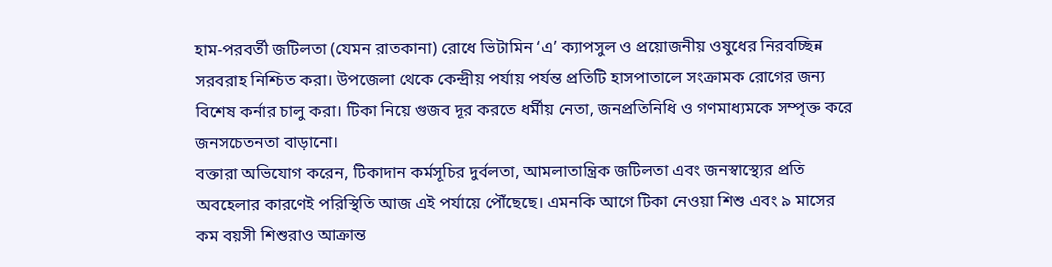হাম-পরবর্তী জটিলতা (যেমন রাতকানা) রোধে ভিটামিন ‘এ’ ক্যাপসুল ও প্রয়োজনীয় ওষুধের নিরবচ্ছিন্ন সরবরাহ নিশ্চিত করা। উপজেলা থেকে কেন্দ্রীয় পর্যায় পর্যন্ত প্রতিটি হাসপাতালে সংক্রামক রোগের জন্য বিশেষ কর্নার চালু করা। টিকা নিয়ে গুজব দূর করতে ধর্মীয় নেতা, জনপ্রতিনিধি ও গণমাধ্যমকে সম্পৃক্ত করে জনসচেতনতা বাড়ানো।
বক্তারা অভিযোগ করেন, টিকাদান কর্মসূচির দুর্বলতা, আমলাতান্ত্রিক জটিলতা এবং জনস্বাস্থ্যের প্রতি অবহেলার কারণেই পরিস্থিতি আজ এই পর্যায়ে পৌঁছেছে। এমনকি আগে টিকা নেওয়া শিশু এবং ৯ মাসের কম বয়সী শিশুরাও আক্রান্ত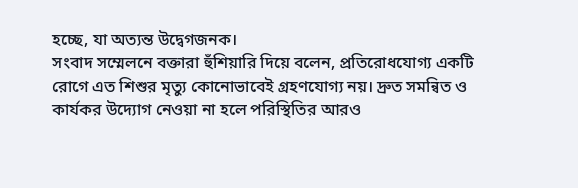হচ্ছে, যা অত্যন্ত উদ্বেগজনক।
সংবাদ সম্মেলনে বক্তারা হুঁশিয়ারি দিয়ে বলেন, প্রতিরোধযোগ্য একটি রোগে এত শিশুর মৃত্যু কোনোভাবেই গ্রহণযোগ্য নয়। দ্রুত সমন্বিত ও কার্যকর উদ্যোগ নেওয়া না হলে পরিস্থিতির আরও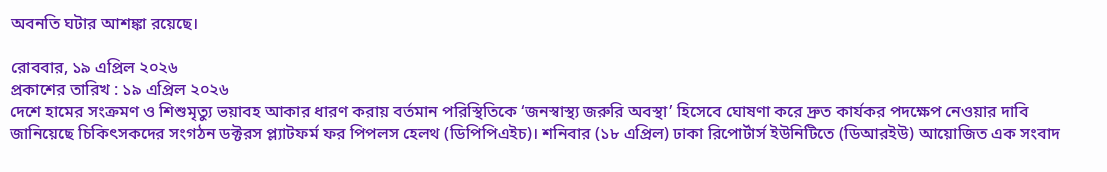অবনতি ঘটার আশঙ্কা রয়েছে।

রোববার, ১৯ এপ্রিল ২০২৬
প্রকাশের তারিখ : ১৯ এপ্রিল ২০২৬
দেশে হামের সংক্রমণ ও শিশুমৃত্যু ভয়াবহ আকার ধারণ করায় বর্তমান পরিস্থিতিকে ‘জনস্বাস্থ্য জরুরি অবস্থা’ হিসেবে ঘোষণা করে দ্রুত কার্যকর পদক্ষেপ নেওয়ার দাবি জানিয়েছে চিকিৎসকদের সংগঠন ডক্টরস প্ল্যাটফর্ম ফর পিপলস হেলথ (ডিপিপিএইচ)। শনিবার (১৮ এপ্রিল) ঢাকা রিপোর্টার্স ইউনিটিতে (ডিআরইউ) আয়োজিত এক সংবাদ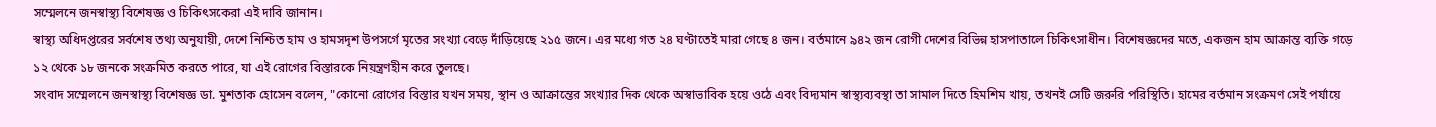সম্মেলনে জনস্বাস্থ্য বিশেষজ্ঞ ও চিকিৎসকেরা এই দাবি জানান।
স্বাস্থ্য অধিদপ্তরের সর্বশেষ তথ্য অনুযায়ী, দেশে নিশ্চিত হাম ও হামসদৃশ উপসর্গে মৃতের সংখ্যা বেড়ে দাঁড়িয়েছে ২১৫ জনে। এর মধ্যে গত ২৪ ঘণ্টাতেই মারা গেছে ৪ জন। বর্তমানে ৯৪২ জন রোগী দেশের বিভিন্ন হাসপাতালে চিকিৎসাধীন। বিশেষজ্ঞদের মতে, একজন হাম আক্রান্ত ব্যক্তি গড়ে ১২ থেকে ১৮ জনকে সংক্রমিত করতে পারে, যা এই রোগের বিস্তারকে নিয়ন্ত্রণহীন করে তুলছে।
সংবাদ সম্মেলনে জনস্বাস্থ্য বিশেষজ্ঞ ডা. মুশতাক হোসেন বলেন, "কোনো রোগের বিস্তার যখন সময়, স্থান ও আক্রান্তের সংখ্যার দিক থেকে অস্বাভাবিক হয়ে ওঠে এবং বিদ্যমান স্বাস্থ্যব্যবস্থা তা সামাল দিতে হিমশিম খায়, তখনই সেটি জরুরি পরিস্থিতি। হামের বর্তমান সংক্রমণ সেই পর্যায়ে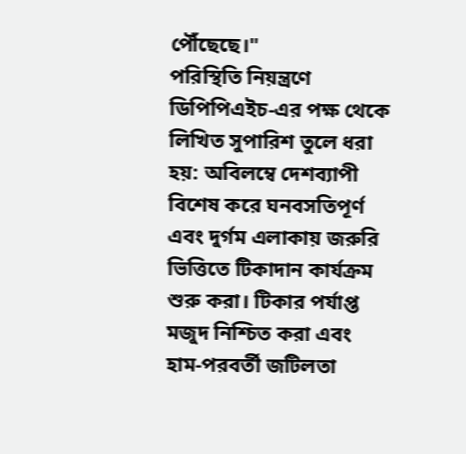পৌঁছেছে।"
পরিস্থিতি নিয়ন্ত্রণে ডিপিপিএইচ-এর পক্ষ থেকে লিখিত সুপারিশ তুলে ধরা হয়: অবিলম্বে দেশব্যাপী বিশেষ করে ঘনবসতিপূর্ণ এবং দুর্গম এলাকায় জরুরি ভিত্তিতে টিকাদান কার্যক্রম শুরু করা। টিকার পর্যাপ্ত মজুদ নিশ্চিত করা এবং হাম-পরবর্তী জটিলতা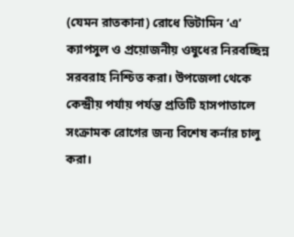(যেমন রাতকানা) রোধে ভিটামিন ‘এ’ ক্যাপসুল ও প্রয়োজনীয় ওষুধের নিরবচ্ছিন্ন সরবরাহ নিশ্চিত করা। উপজেলা থেকে কেন্দ্রীয় পর্যায় পর্যন্ত প্রতিটি হাসপাতালে সংক্রামক রোগের জন্য বিশেষ কর্নার চালু করা।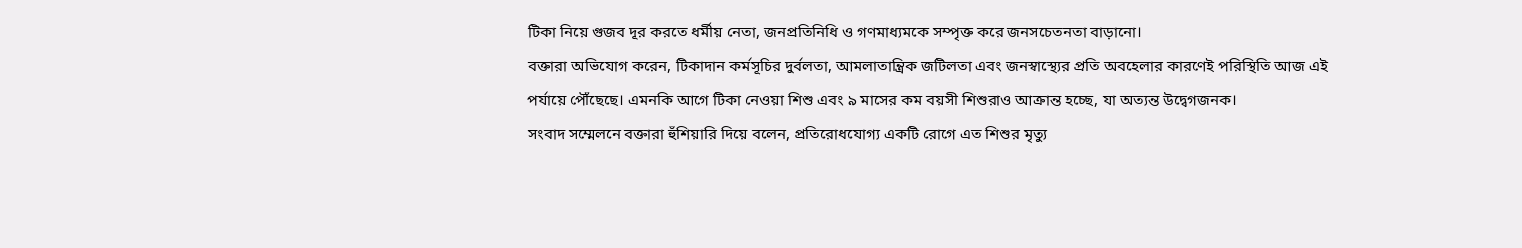টিকা নিয়ে গুজব দূর করতে ধর্মীয় নেতা, জনপ্রতিনিধি ও গণমাধ্যমকে সম্পৃক্ত করে জনসচেতনতা বাড়ানো।
বক্তারা অভিযোগ করেন, টিকাদান কর্মসূচির দুর্বলতা, আমলাতান্ত্রিক জটিলতা এবং জনস্বাস্থ্যের প্রতি অবহেলার কারণেই পরিস্থিতি আজ এই পর্যায়ে পৌঁছেছে। এমনকি আগে টিকা নেওয়া শিশু এবং ৯ মাসের কম বয়সী শিশুরাও আক্রান্ত হচ্ছে, যা অত্যন্ত উদ্বেগজনক।
সংবাদ সম্মেলনে বক্তারা হুঁশিয়ারি দিয়ে বলেন, প্রতিরোধযোগ্য একটি রোগে এত শিশুর মৃত্যু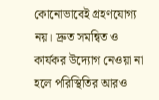কোনোভাবেই গ্রহণযোগ্য নয়। দ্রুত সমন্বিত ও কার্যকর উদ্যোগ নেওয়া না হলে পরিস্থিতির আরও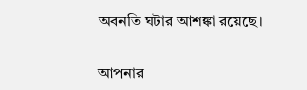অবনতি ঘটার আশঙ্কা রয়েছে।

আপনার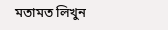মতামত লিখুন